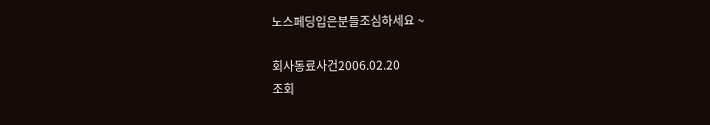노스페딩입은분들조심하세요 ~

회사동료사건2006.02.20
조회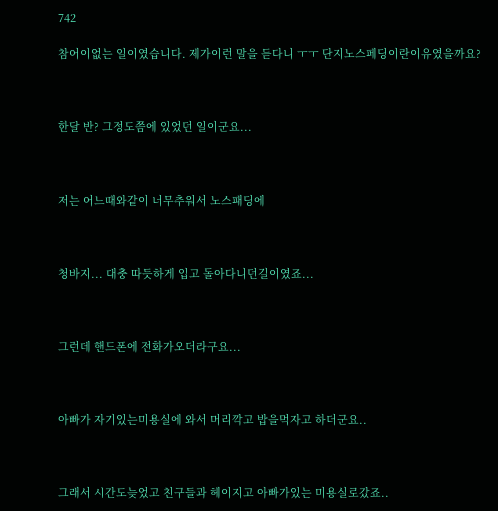742

참어이없는 일이였습니다. 제가이런 말을 듣다니 ㅜㅜ 단지노스페딩이란이유였을까요?



한달 반? 그정도쯤에 있었던 일이군요...



저는 어느때와같이 너무추워서 노스패딩에



청바지... 대충 따듯하게 입고 돌아다니던길이였죠...



그런데 핸드폰에 전화가오더라구요...



아빠가 자기있는미용실에 와서 머리깍고 밥을먹자고 하더군요..



그래서 시간도늦었고 친구들과 헤이지고 아빠가있는 미용실로갔죠..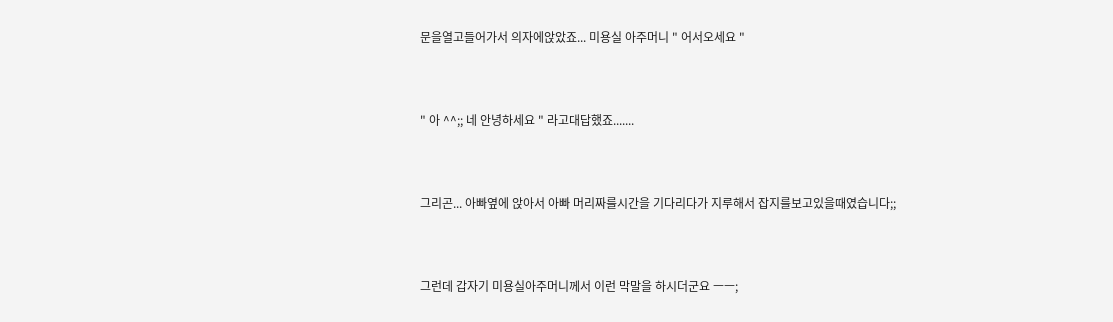문을열고들어가서 의자에앉았죠... 미용실 아주머니 " 어서오세요 "



" 아 ^^;; 네 안녕하세요 " 라고대답했죠.......



그리곤... 아빠옆에 앉아서 아빠 머리짜를시간을 기다리다가 지루해서 잡지를보고있을때였습니다;;



그런데 갑자기 미용실아주머니께서 이런 막말을 하시더군요 ㅡㅡ;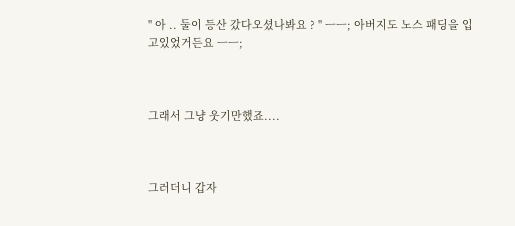" 아 .. 둘이 등산 갔다오셨나봐요 ? " ㅡㅡ; 아버지도 노스 패딩을 입고있었거든요 ㅡㅡ;



그래서 그냥 웃기만했죠....



그러더니 갑자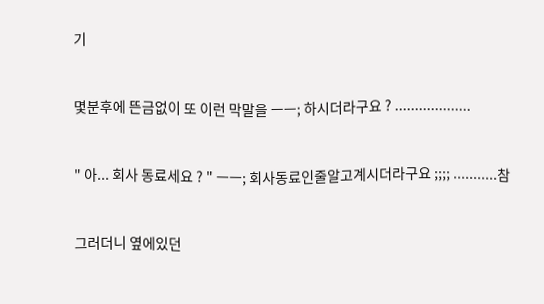기



몇분후에 뜬금없이 또 이런 막말을 ㅡㅡ; 하시더라구요 ? ...................



" 아... 회사 동료세요 ? " ㅡㅡ; 회사동료인줄알고계시더라구요 ;;;; ...........참



그러더니 옆에있던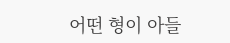어떤 형이 아들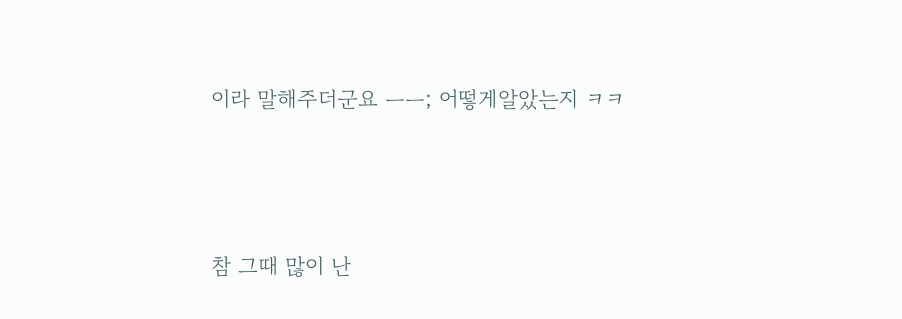이라 말해주더군요 ㅡㅡ; 어떻게알았는지 ㅋㅋ



참 그때 많이 난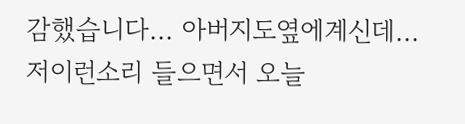감했습니다... 아버지도옆에계신데... 저이런소리 들으면서 오늘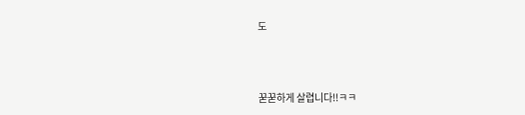도



꾿꾿하게 살렵니다!!ㅋㅋ